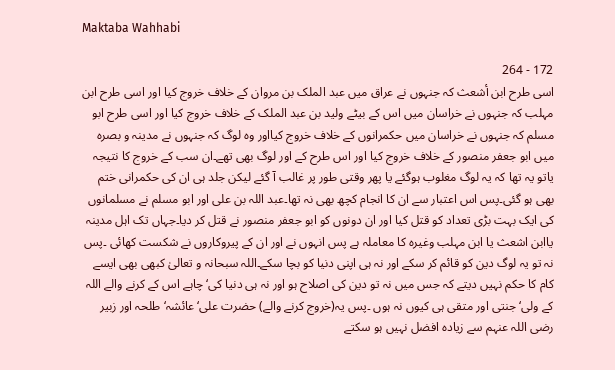Maktaba Wahhabi

172 - 264
اسی طرح ابن أشعث کہ جنہوں نے عراق میں عبد الملک بن مروان کے خلاف خروج کیا اور اسی طرح ابن مہلب کہ جنہوں نے خراسان میں اس کے بیٹے ولید بن عبد الملک کے خلاف خروج کیا اور اسی طرح ابو مسلم کہ جنہوں نے خراسان میں حکمرانوں کے خلاف خروج کیااور وہ لوگ کہ جنہوں نے مدینہ و بصرہ میں ابو جعفر منصور کے خلاف خروج کیا اور اس طرح کے اور لوگ بھی تھے۔ان سب کے خروج کا نتیجہ یاتو یہ تھا کہ یہ لوگ مغلوب ہوگئے یا پھر وقتی طور پر غالب آ گئے لیکن جلد ہی ان کی حکمرانی ختم بھی ہو گئی۔پس اس اعتبار سے ان کا انجام کچھ بھی نہ تھا۔عبد اللہ بن علی اور ابو مسلم نے مسلمانوں کی ایک بہت بڑی تعداد کو قتل کیا اور ان دونوں کو ابو جعفر منصور نے قتل کر دیا۔جہاں تک اہل مدینہ یاابن اشعث یا ابن مہلب وغیرہ کا معاملہ ہے پس انہوں نے اور ان کے پیروکاروں نے شکست کھائی ۔پس نہ تو یہ لوگ دین کو قائم کر سکے اور نہ ہی اپنی دنیا کو بچا سکے۔اللہ سبحانہ و تعالیٰ کبھی بھی ایسے کام کا حکم نہیں دیتے کہ جس میں نہ تو دین کی اصلاح ہو اور نہ ہی دنیا کی‘ چاہے اس کے کرنے والے اللہ کے ولی‘ جنتی اور متقی ہی کیوں نہ ہوں ۔پس یہ(خروج کرنے والے) حضرت علی‘ عائشہ‘ طلحہ اور زبیر رضی اللہ عنہم سے زیادہ افضل نہیں ہو سکتے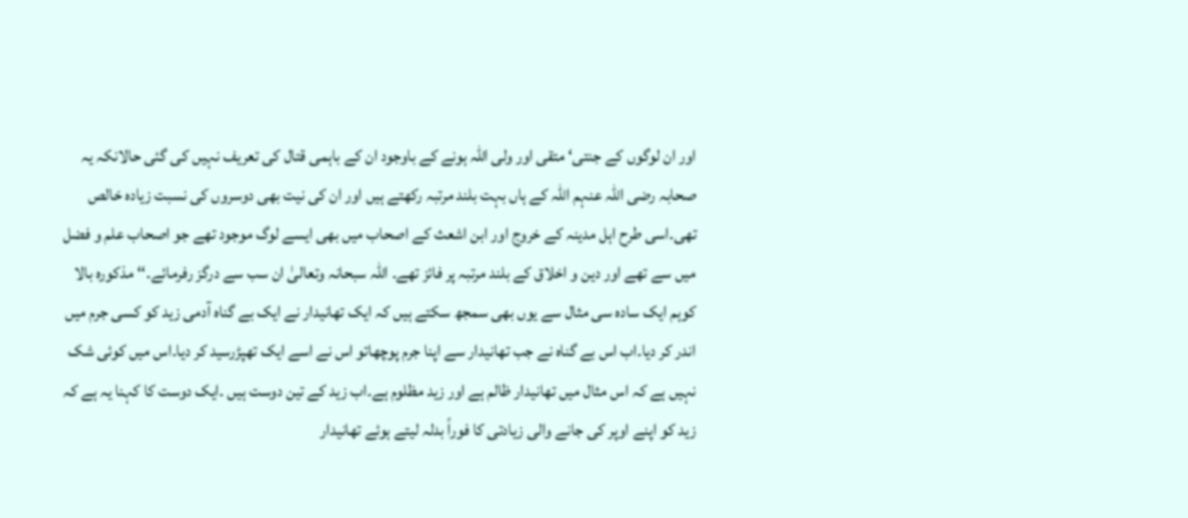اور ان لوگوں کے جنتی‘ متقی اور ولی اللہ ہونے کے باوجود ان کے باہمی قتال کی تعریف نہیں کی گئی حالانکہ یہ صحابہ رضی اللہ عنہم اللہ کے ہاں بہت بلند مرتبہ رکھتے ہیں اور ان کی نیت بھی دوسروں کی نسبت زیادہ خالص تھی۔اسی طرح اہل مدینہ کے خروج اور ابن اشعث کے اصحاب میں بھی ایسے لوگ موجود تھے جو اصحاب علم و فضل میں سے تھے اور دین و اخلاق کے بلند مرتبہ پر فائز تھے۔ اللہ سبحانہ وتعالیٰ ان سب سے درگز رفرمائے۔‘‘ مذکورہ بالا کوہم ایک سادہ سی مثال سے یوں بھی سمجھ سکتے ہیں کہ ایک تھانیدار نے ایک بے گناہ آدمی زید کو کسی جرم میں اندر کر دیا۔اب اس بے گناہ نے جب تھانیدار سے اپنا جرم پوچھاتو اس نے اسے ایک تھپڑرسید کر دیا۔اس میں کوئی شک نہیں ہے کہ اس مثال میں تھانیدار ظالم ہے اور زید مظلوم ہے۔اب زید کے تین دوست ہیں ۔ایک دوست کا کہنا یہ ہے کہ زید کو اپنے اوپر کی جانے والی زیادتی کا فوراً بدلہ لیتے ہوئے تھانیدار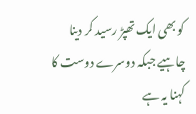کو بھی ایک تھپڑ رسید کر دینا چاہیے جبکہ دوسرے دوست کا کہنا یہ ہے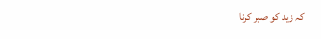کہ زید کو صبر کرنا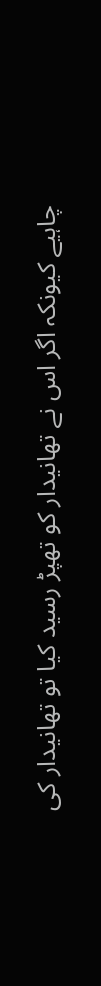چاہیے کیونکہ اگر اس نے تھانیدار کو تھپڑ رسید کیا تو تھانیدار کی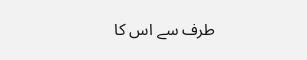طرف سے اس کا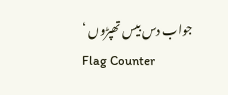جواب دس بیس تھپڑوں ‘
Flag Counter